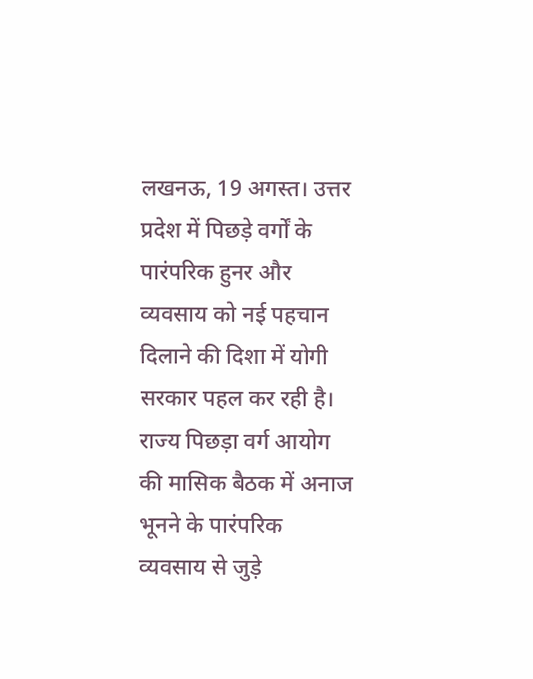लखनऊ, 19 अगस्त। उत्तर प्रदेश में पिछड़े वर्गों के पारंपरिक हुनर और व्यवसाय को नई पहचान दिलाने की दिशा में योगी सरकार पहल कर रही है। राज्य पिछड़ा वर्ग आयोग की मासिक बैठक में अनाज भूनने के पारंपरिक व्यवसाय से जुड़े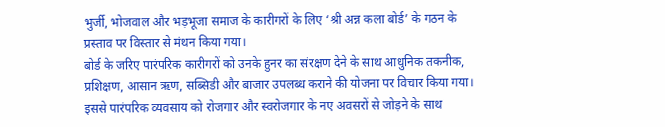भुर्जी, भोजवाल और भड़भूजा समाज के कारीगरों के लिए ‘श्री अन्न कला बोर्ड’ के गठन के प्रस्ताव पर विस्तार से मंथन किया गया।
बोर्ड के जरिए पारंपरिक कारीगरों को उनके हुनर का संरक्षण देने के साथ आधुनिक तकनीक, प्रशिक्षण, आसान ऋण, सब्सिडी और बाजार उपलब्ध कराने की योजना पर विचार किया गया। इससे पारंपरिक व्यवसाय को रोजगार और स्वरोजगार के नए अवसरों से जोड़ने के साथ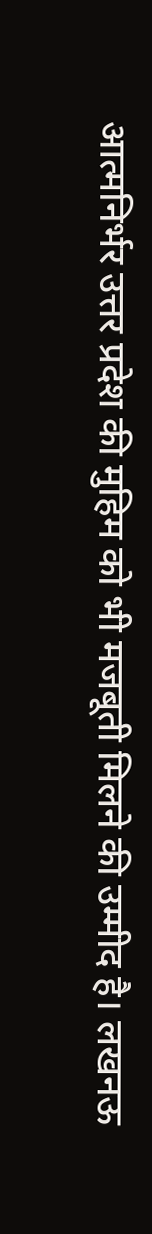आत्मनिर्भर उत्तर प्रदेश की मुहिम को भी मजबूती मिलने की उम्मीद है। लखनऊ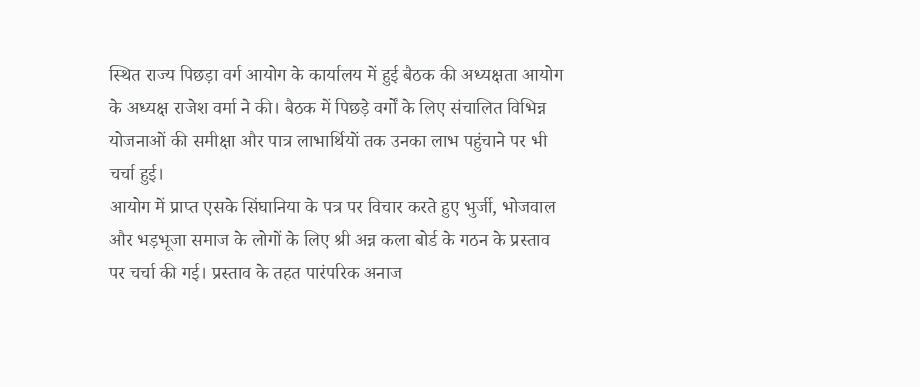स्थित राज्य पिछड़ा वर्ग आयोग के कार्यालय में हुई बैठक की अध्यक्षता आयोग के अध्यक्ष राजेश वर्मा ने की। बैठक में पिछड़े वर्गों के लिए संचालित विभिन्न योजनाओं की समीक्षा और पात्र लाभार्थियों तक उनका लाभ पहुंचाने पर भी चर्चा हुई।
आयोग में प्राप्त एसके सिंघानिया के पत्र पर विचार करते हुए भुर्जी, भोजवाल और भड़भूजा समाज के लोगों के लिए श्री अन्न कला बोर्ड के गठन के प्रस्ताव पर चर्चा की गई। प्रस्ताव के तहत पारंपरिक अनाज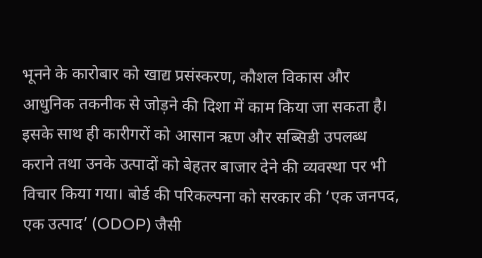भूनने के कारोबार को खाद्य प्रसंस्करण, कौशल विकास और आधुनिक तकनीक से जोड़ने की दिशा में काम किया जा सकता है। इसके साथ ही कारीगरों को आसान ऋण और सब्सिडी उपलब्ध कराने तथा उनके उत्पादों को बेहतर बाजार देने की व्यवस्था पर भी विचार किया गया। बोर्ड की परिकल्पना को सरकार की ‘एक जनपद, एक उत्पाद’ (ODOP) जैसी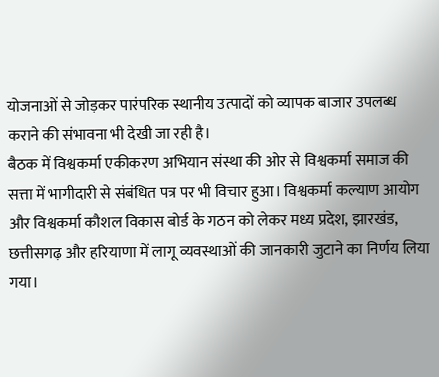योजनाओं से जोड़कर पारंपरिक स्थानीय उत्पादों को व्यापक बाजार उपलब्ध कराने की संभावना भी देखी जा रही है।
बैठक में विश्वकर्मा एकीकरण अभियान संस्था की ओर से विश्वकर्मा समाज की सत्ता में भागीदारी से संबंधित पत्र पर भी विचार हुआ। विश्वकर्मा कल्याण आयोग और विश्वकर्मा कौशल विकास बोर्ड के गठन को लेकर मध्य प्रदेश, झारखंड, छत्तीसगढ़ और हरियाणा में लागू व्यवस्थाओं की जानकारी जुटाने का निर्णय लिया गया।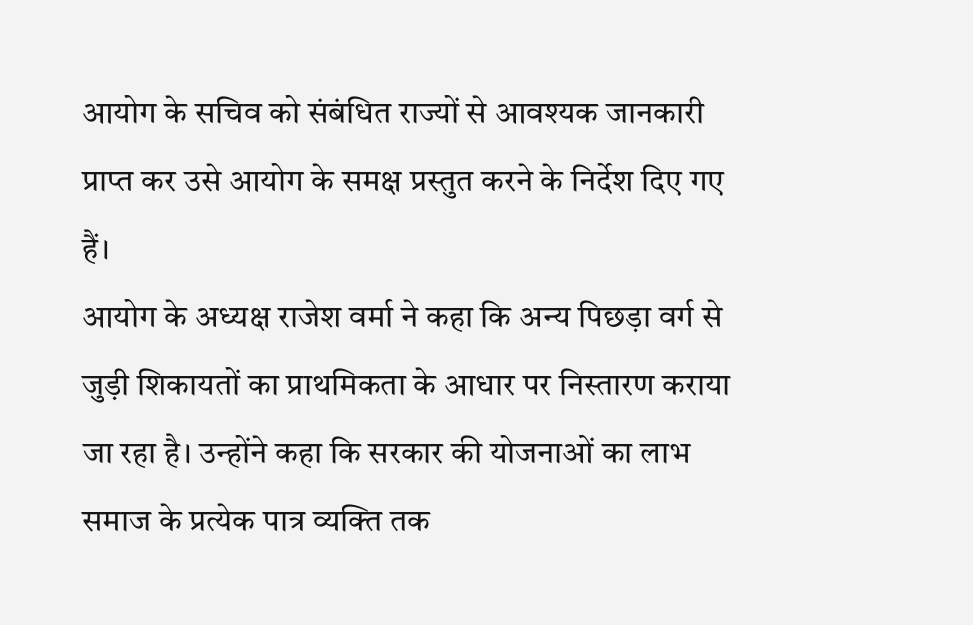आयोग के सचिव को संबंधित राज्यों से आवश्यक जानकारी प्राप्त कर उसे आयोग के समक्ष प्रस्तुत करने के निर्देश दिए गए हैं।
आयोग के अध्यक्ष राजेश वर्मा ने कहा कि अन्य पिछड़ा वर्ग से जुड़ी शिकायतों का प्राथमिकता के आधार पर निस्तारण कराया जा रहा है। उन्होंने कहा कि सरकार की योजनाओं का लाभ समाज के प्रत्येक पात्र व्यक्ति तक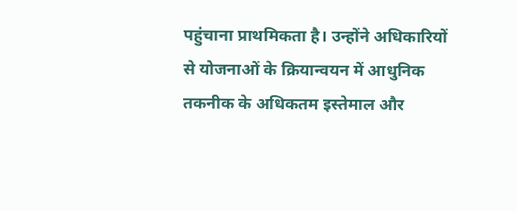पहुंचाना प्राथमिकता है। उन्होंने अधिकारियों से योजनाओं के क्रियान्वयन में आधुनिक तकनीक के अधिकतम इस्तेमाल और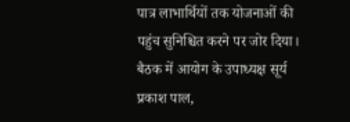पात्र लाभार्थियों तक योजनाओं की पहुंच सुनिश्चित करने पर जोर दिया। बैठक में आयोग के उपाध्यक्ष सूर्य प्रकाश पाल,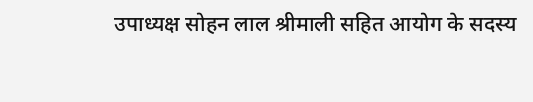उपाध्यक्ष सोहन लाल श्रीमाली सहित आयोग के सदस्य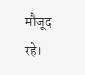मौजूद रहे।